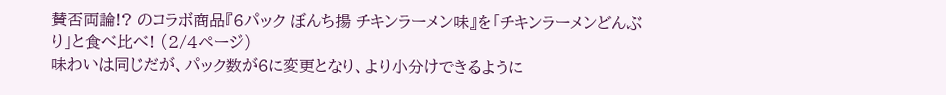賛否両論!? のコラボ商品『6パック ぼんち揚 チキンラーメン味』を「チキンラーメンどんぶり」と食べ比べ! (2/4ページ)
味わいは同じだが、パック数が6に変更となり、より小分けできるように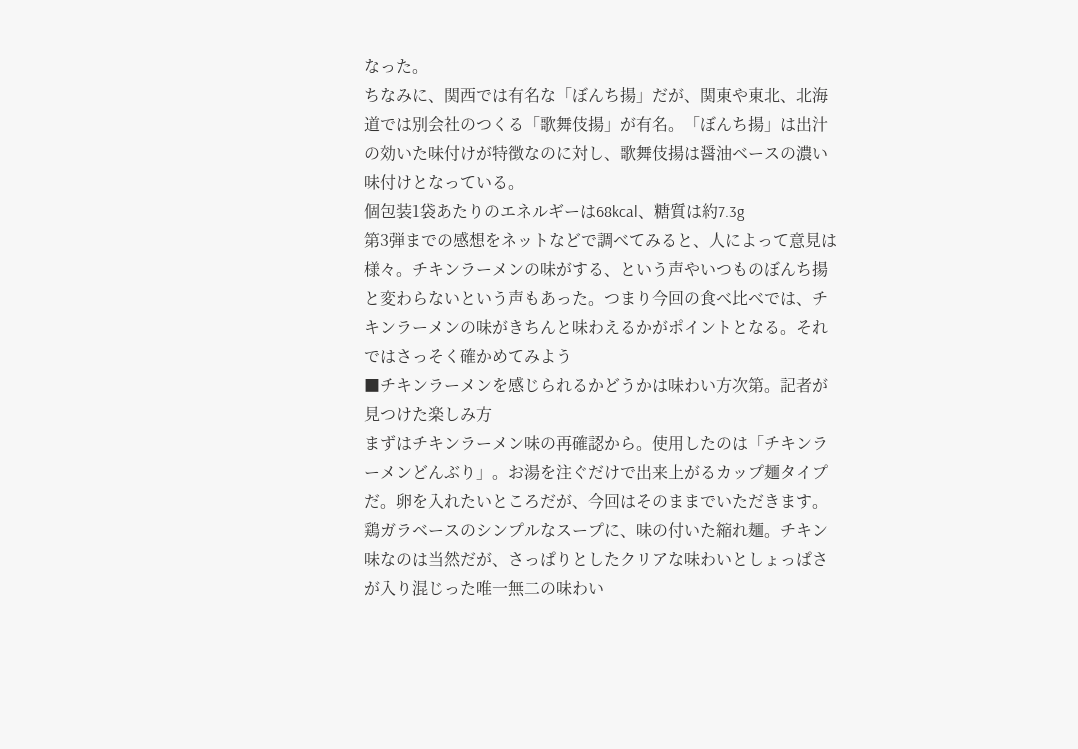なった。
ちなみに、関西では有名な「ぼんち揚」だが、関東や東北、北海道では別会社のつくる「歌舞伎揚」が有名。「ぼんち揚」は出汁の効いた味付けが特徴なのに対し、歌舞伎揚は醤油ベースの濃い味付けとなっている。
個包装1袋あたりのエネルギーは68kcal、糖質は約7.3g
第3弾までの感想をネットなどで調べてみると、人によって意見は様々。チキンラーメンの味がする、という声やいつものぼんち揚と変わらないという声もあった。つまり今回の食べ比べでは、チキンラーメンの味がきちんと味わえるかがポイントとなる。それではさっそく確かめてみよう
■チキンラーメンを感じられるかどうかは味わい方次第。記者が見つけた楽しみ方
まずはチキンラーメン味の再確認から。使用したのは「チキンラーメンどんぶり」。お湯を注ぐだけで出来上がるカップ麺タイプだ。卵を入れたいところだが、今回はそのままでいただきます。
鶏ガラベースのシンプルなスープに、味の付いた縮れ麺。チキン味なのは当然だが、さっぱりとしたクリアな味わいとしょっぱさが入り混じった唯一無二の味わい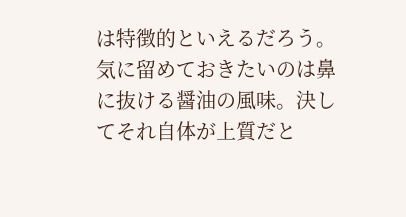は特徴的といえるだろう。
気に留めておきたいのは鼻に抜ける醤油の風味。決してそれ自体が上質だと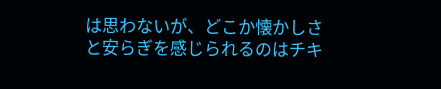は思わないが、どこか懐かしさと安らぎを感じられるのはチキ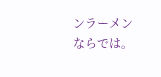ンラーメンならでは。